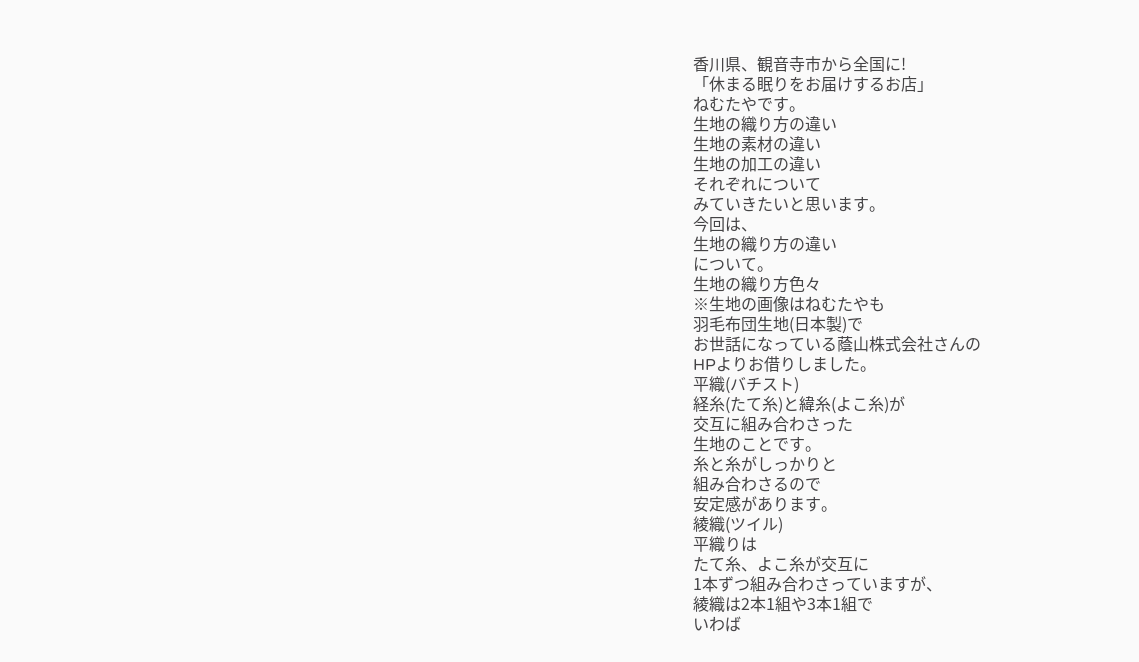香川県、観音寺市から全国に!
「休まる眠りをお届けするお店」
ねむたやです。
生地の織り方の違い
生地の素材の違い
生地の加工の違い
それぞれについて
みていきたいと思います。
今回は、
生地の織り方の違い
について。
生地の織り方色々
※生地の画像はねむたやも
羽毛布団生地(日本製)で
お世話になっている蔭山株式会社さんの
HPよりお借りしました。
平織(バチスト)
経糸(たて糸)と緯糸(よこ糸)が
交互に組み合わさった
生地のことです。
糸と糸がしっかりと
組み合わさるので
安定感があります。
綾織(ツイル)
平織りは
たて糸、よこ糸が交互に
1本ずつ組み合わさっていますが、
綾織は2本1組や3本1組で
いわば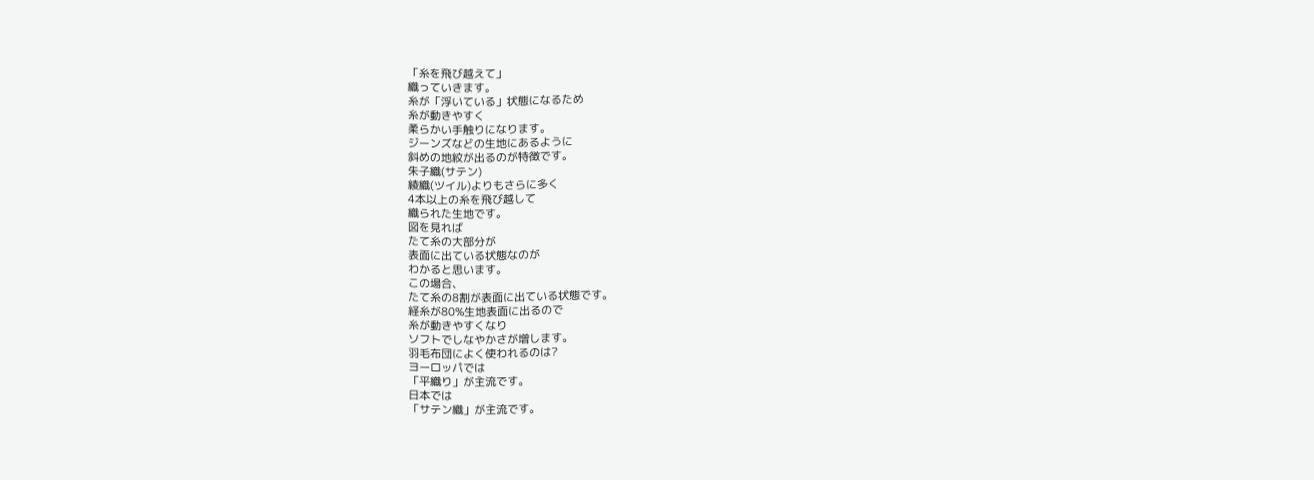「糸を飛び越えて」
織っていきます。
糸が「浮いている」状態になるため
糸が動きやすく
柔らかい手触りになります。
ジーンズなどの生地にあるように
斜めの地紋が出るのが特徴です。
朱子織(サテン)
綾織(ツイル)よりもさらに多く
4本以上の糸を飛び越して
織られた生地です。
図を見れば
たて糸の大部分が
表面に出ている状態なのが
わかると思います。
この場合、
たて糸の8割が表面に出ている状態です。
経糸が80%生地表面に出るので
糸が動きやすくなり
ソフトでしなやかさが増します。
羽毛布団によく使われるのは?
ヨーロッパでは
「平織り」が主流です。
日本では
「サテン織」が主流です。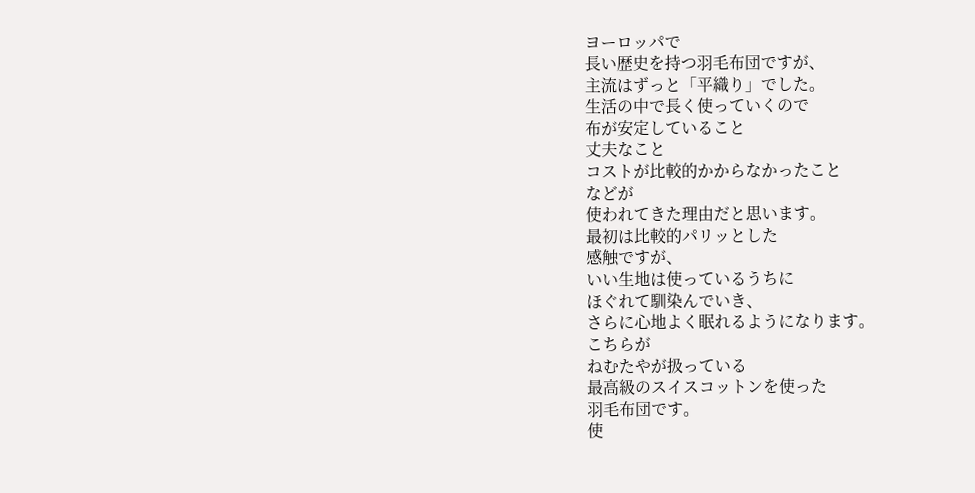ヨーロッパで
長い歴史を持つ羽毛布団ですが、
主流はずっと「平織り」でした。
生活の中で長く使っていくので
布が安定していること
丈夫なこと
コストが比較的かからなかったこと
などが
使われてきた理由だと思います。
最初は比較的パリッとした
感触ですが、
いい生地は使っているうちに
ほぐれて馴染んでいき、
さらに心地よく眠れるようになります。
こちらが
ねむたやが扱っている
最高級のスイスコットンを使った
羽毛布団です。
使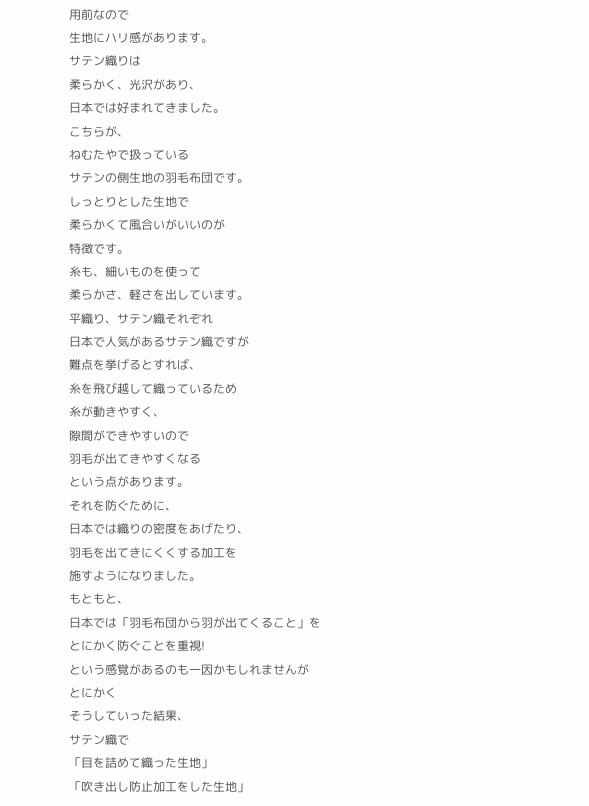用前なので
生地にハリ感があります。
サテン織りは
柔らかく、光沢があり、
日本では好まれてきました。
こちらが、
ねむたやで扱っている
サテンの側生地の羽毛布団です。
しっとりとした生地で
柔らかくて風合いがいいのが
特徴です。
糸も、細いものを使って
柔らかさ、軽さを出しています。
平織り、サテン織それぞれ
日本で人気があるサテン織ですが
難点を挙げるとすれば、
糸を飛び越して織っているため
糸が動きやすく、
隙間ができやすいので
羽毛が出てきやすくなる
という点があります。
それを防ぐために、
日本では織りの密度をあげたり、
羽毛を出てきにくくする加工を
施すようになりました。
もともと、
日本では「羽毛布団から羽が出てくること」を
とにかく防ぐことを重視!
という感覚があるのも一因かもしれませんが
とにかく
そうしていった結果、
サテン織で
「目を詰めて織った生地」
「吹き出し防止加工をした生地」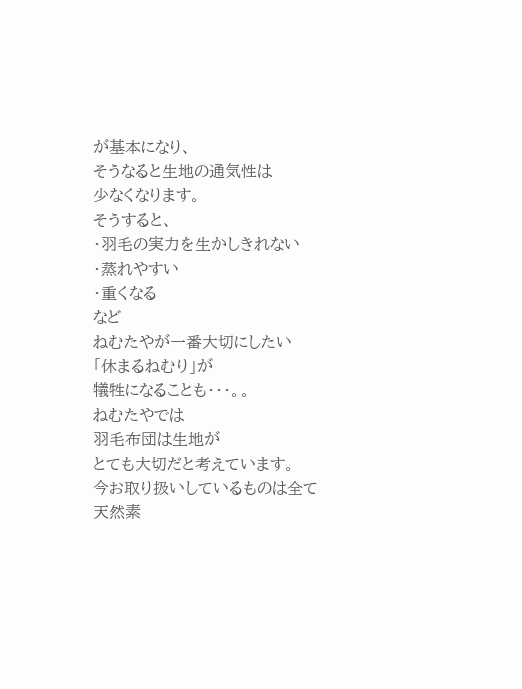が基本になり、
そうなると生地の通気性は
少なくなります。
そうすると、
・羽毛の実力を生かしきれない
・蒸れやすい
・重くなる
など
ねむたやが一番大切にしたい
「休まるねむり」が
犠牲になることも・・・。。
ねむたやでは
羽毛布団は生地が
とても大切だと考えています。
今お取り扱いしているものは全て
天然素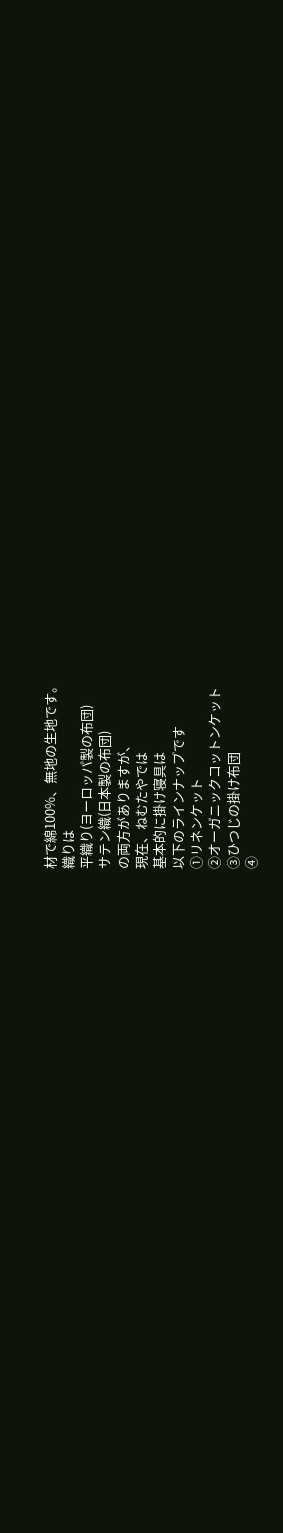材で綿100%、無地の生地です。
織りは
平織り(ヨーロッパ製の布団)
サテン織(日本製の布団)
の両方がありますが、
現在、ねむたやでは
基本的に掛け寝具は
以下のラインナップです
①リネンケット
②オーガニックコットンケット
③ひつじの掛け布団
④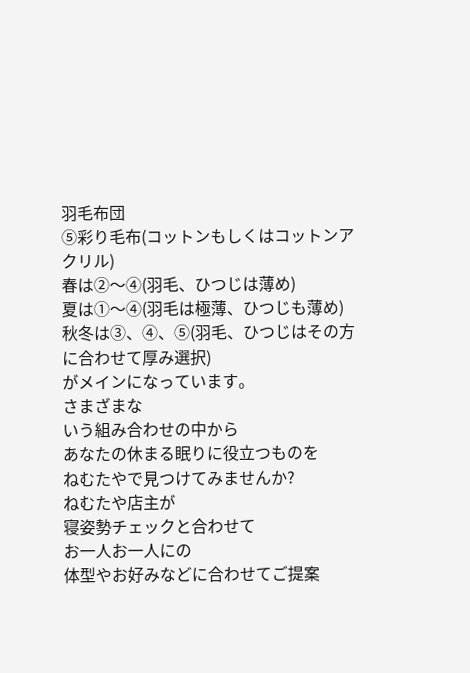羽毛布団
⑤彩り毛布(コットンもしくはコットンアクリル)
春は②〜④(羽毛、ひつじは薄め)
夏は①〜④(羽毛は極薄、ひつじも薄め)
秋冬は③、④、⑤(羽毛、ひつじはその方に合わせて厚み選択)
がメインになっています。
さまざまな
いう組み合わせの中から
あなたの休まる眠りに役立つものを
ねむたやで見つけてみませんか?
ねむたや店主が
寝姿勢チェックと合わせて
お一人お一人にの
体型やお好みなどに合わせてご提案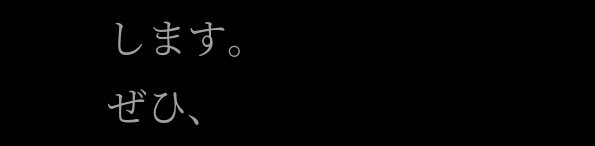します。
ぜひ、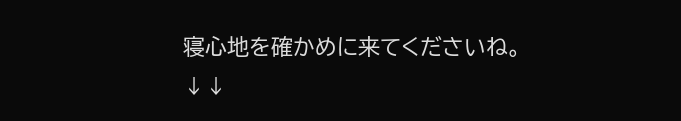寝心地を確かめに来てくださいね。
↓↓